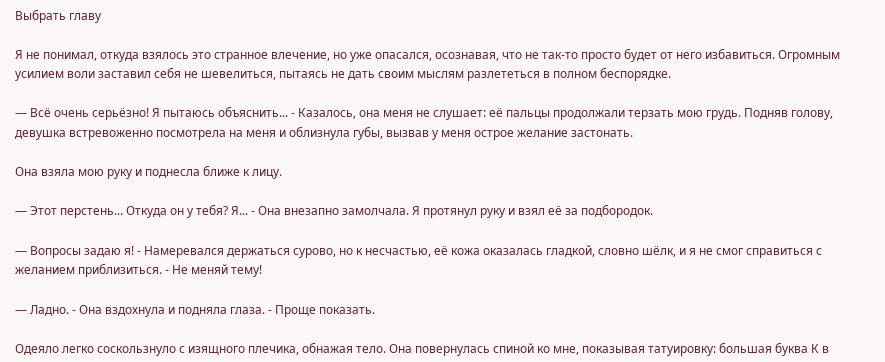Выбрать главу

Я не понимал, откуда взялось это странное влечение, но уже опасался, осознавая, что не так-то просто будет от него избавиться. Огромным усилием воли заставил себя не шевелиться, пытаясь не дать своим мыслям разлететься в полном беспорядке.

— Всё очень серьёзно! Я пытаюсь объяснить... - Казалось, она меня не слушает: её пальцы продолжали терзать мою грудь. Подняв голову, девушка встревоженно посмотрела на меня и облизнула губы, вызвав у меня острое желание застонать.

Она взяла мою руку и поднесла ближе к лицу.

— Этот перстень... Откуда он у тебя? Я... - Она внезапно замолчала. Я протянул руку и взял её за подбородок.

— Вопросы задаю я! - Намеревался держаться сурово, но к несчастью, её кожа оказалась гладкой, словно шёлк, и я не смог справиться с желанием приблизиться. - Не меняй тему!

— Ладно. - Она вздохнула и подняла глаза. - Проще показать.

Одеяло легко соскользнуло с изящного плечика, обнажая тело. Она повернулась спиной ко мне, показывая татуировку: большая буква К в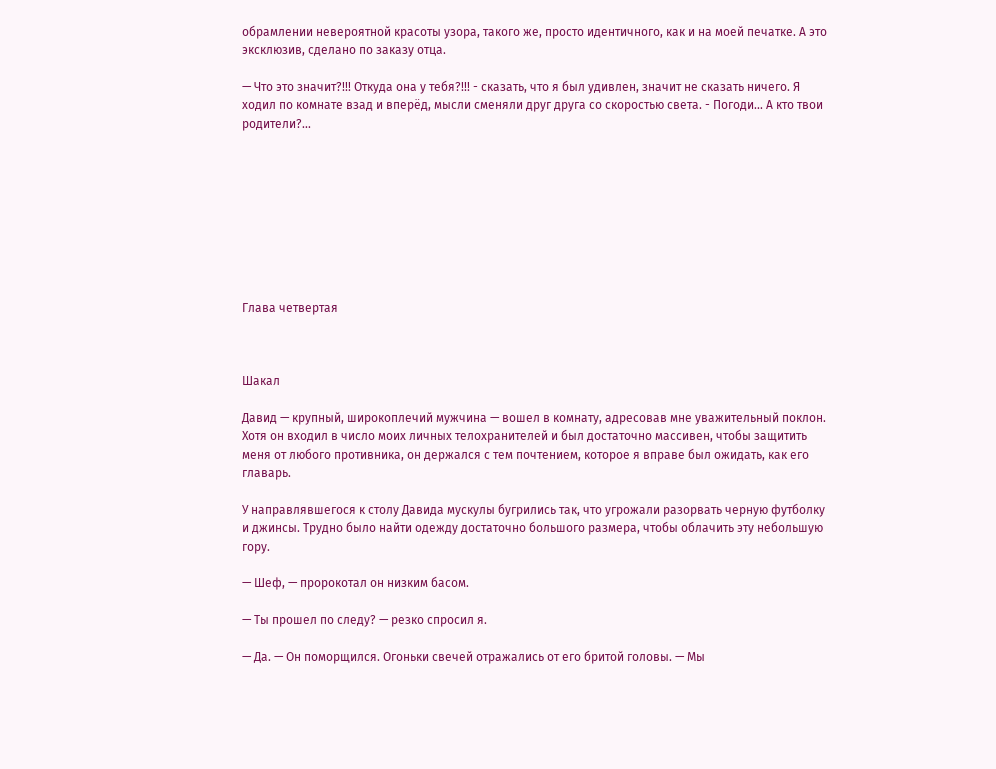обрамлении невероятной красоты узора, такого же, просто идентичного, как и на моей печатке. А это эксклюзив, сделано по заказу отца.

— Что это значит?!!! Откуда она у тебя?!!! - сказать, что я был удивлен, значит не сказать ничего. Я ходил по комнате взад и вперёд, мысли сменяли друг друга со скоростью света. - Погоди... А кто твои родители?...









Глава четвертая



Шакал

Давид — крупный, широкоплечий мужчина — вошел в комнату, адресовав мне уважительный поклон. Хотя он входил в число моих личных телохранителей и был достаточно массивен, чтобы защитить меня от любого противника, он держался с тем почтением, которое я вправе был ожидать, как его главарь.

У направлявшегося к столу Давида мускулы бугрились так, что угрожали разорвать черную футболку и джинсы. Трудно было найти одежду достаточно большого размера, чтобы облачить эту небольшую гору.

— Шеф, — пророкотал он низким басом.

— Ты прошел по следу? — резко спросил я.

— Да. — Он поморщился. Огоньки свечей отражались от его бритой головы. — Мы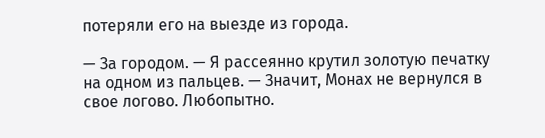потеряли его на выезде из города.

— За городом. — Я рассеянно крутил золотую печатку на одном из пальцев. — Значит, Монах не вернулся в свое логово. Любопытно.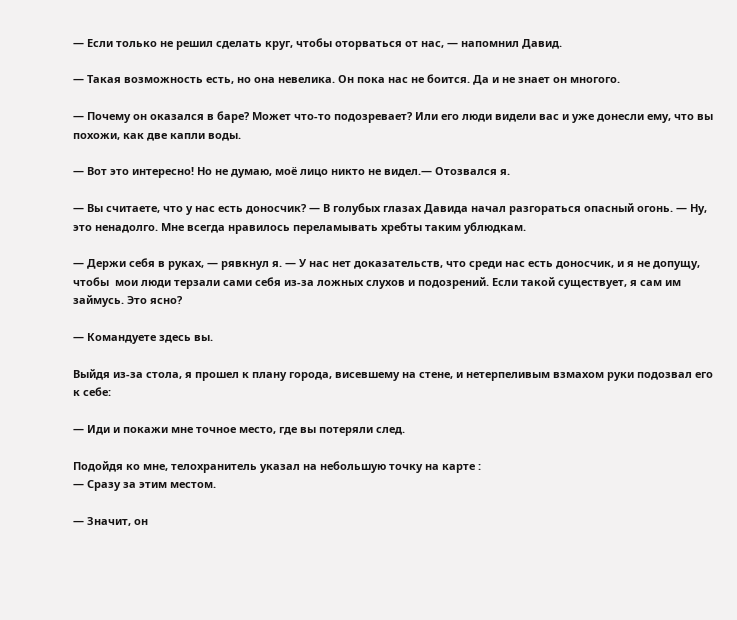— Если только не решил сделать круг, чтобы оторваться от нас, — напомнил Давид.

— Такая возможность есть, но она невелика. Он пока нас не боится. Да и не знает он многого.

— Почему он оказался в баре? Может что-то подозревает? Или его люди видели вас и уже донесли ему, что вы похожи, как две капли воды.

— Вот это интересно! Но не думаю, моё лицо никто не видел.— Отозвался я.

— Вы считаете, что у нас есть доносчик? — В голубых глазах Давида начал разгораться опасный огонь. — Ну, это ненадолго. Мне всегда нравилось переламывать хребты таким ублюдкам.

— Держи себя в руках, — рявкнул я. — У нас нет доказательств, что среди нас есть доносчик, и я не допущу, чтобы  мои люди терзали сами себя из-за ложных слухов и подозрений. Если такой существует, я сам им займусь. Это ясно?

— Командуете здесь вы.

Выйдя из-за стола, я прошел к плану города, висевшему на стене, и нетерпеливым взмахом руки подозвал его к себе:

— Иди и покажи мне точное место, где вы потеряли след.

Подойдя ко мне, телохранитель указал на небольшую точку на карте :
— Сразу за этим местом.

— Значит, он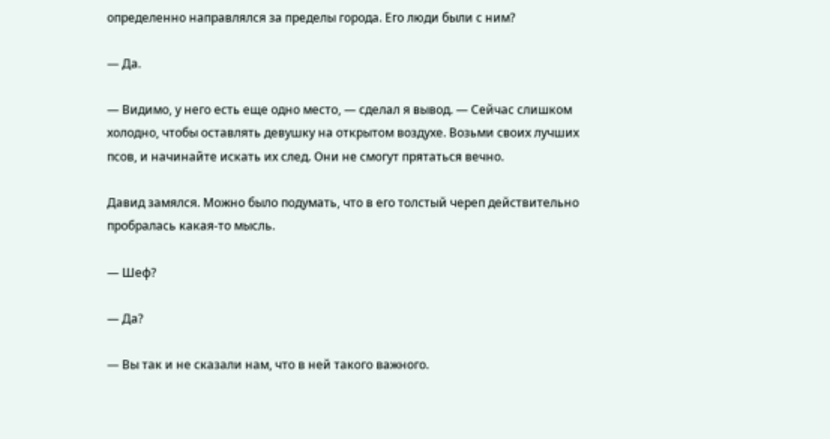определенно направлялся за пределы города. Его люди были с ним?

— Да.

— Видимо, у него есть еще одно место, — сделал я вывод. — Сейчас слишком холодно, чтобы оставлять девушку на открытом воздухе. Возьми своих лучших псов, и начинайте искать их след. Они не смогут прятаться вечно.

Давид замялся. Можно было подумать, что в его толстый череп действительно пробралась какая-то мысль.

— Шеф?

— Да?

— Вы так и не сказали нам, что в ней такого важного.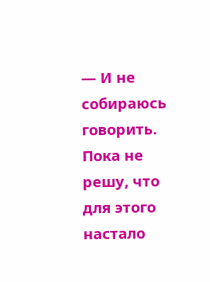— И не собираюсь говорить. Пока не решу, что для этого настало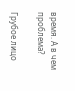время. А в чем проблема?

Грубое лицо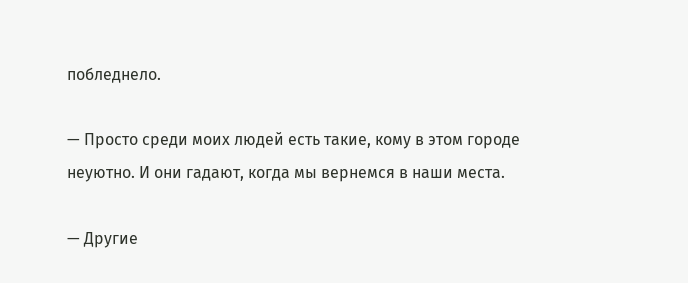побледнело.

— Просто среди моих людей есть такие, кому в этом городе неуютно. И они гадают, когда мы вернемся в наши места.

— Другие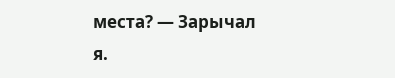места? — Зарычал я.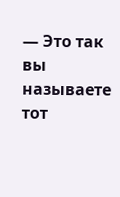— Это так вы называете тот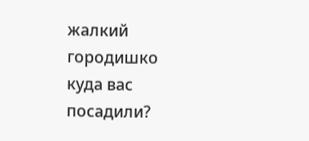жалкий городишко куда вас посадили?